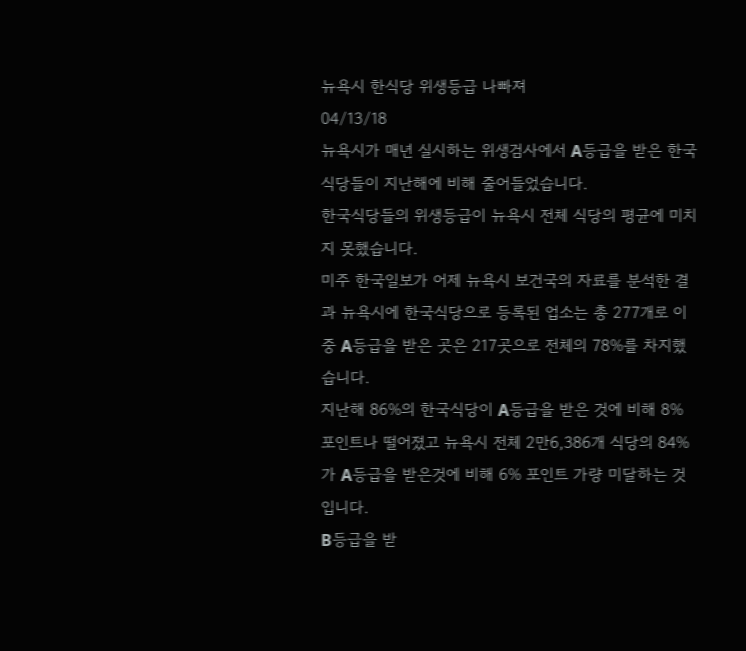뉴욕시 한식당 위생등급 나빠져
04/13/18
뉴욕시가 매년 실시하는 위생검사에서 A등급을 받은 한국식당들이 지난해에 비해 줄어들었습니다.
한국식당들의 위생등급이 뉴욕시 전체 식당의 평균에 미치지 못했습니다.
미주 한국일보가 어제 뉴욕시 보건국의 자료를 분석한 결과 뉴욕시에 한국식당으로 등록된 업소는 총 277개로 이중 A등급을 받은 곳은 217곳으로 전체의 78%를 차지했습니다.
지난해 86%의 한국식당이 A등급을 받은 것에 비해 8% 포인트나 떨어졌고 뉴욕시 전체 2만6,386개 식당의 84%가 A등급을 받은것에 비해 6% 포인트 가량 미달하는 것입니다.
B등급을 받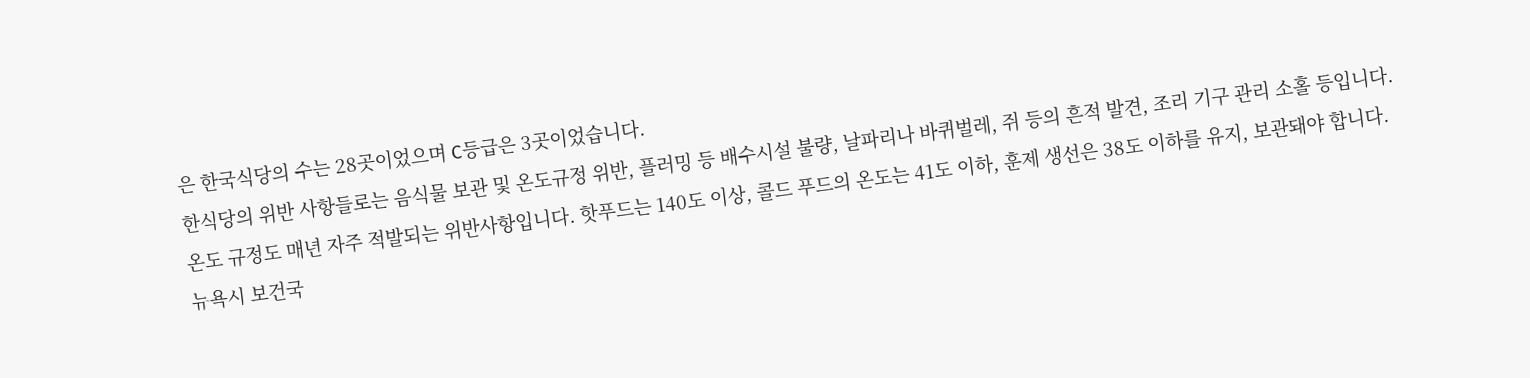은 한국식당의 수는 28곳이었으며 C등급은 3곳이었습니다.
한식당의 위반 사항들로는 음식물 보관 및 온도규정 위반, 플러밍 등 배수시설 불량, 날파리나 바퀴벌레, 쥐 등의 흔적 발견, 조리 기구 관리 소홀 등입니다.
온도 규정도 매년 자주 적발되는 위반사항입니다. 핫푸드는 140도 이상, 콜드 푸드의 온도는 41도 이하, 훈제 생선은 38도 이하를 유지, 보관돼야 합니다.
뉴욕시 보건국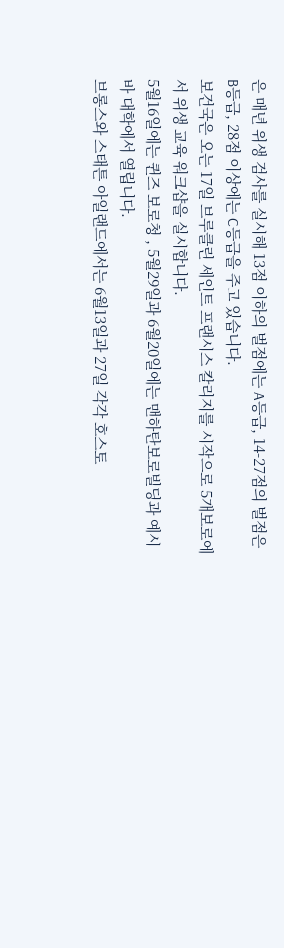은 매년 위생 검사를 실시해 13점 이하의 벌점에는 A등급, 14-27점의 벌점은 B등급, 28점 이상에는 C등급을 주고 있습니다.
보건국은 오는 17일 브루클린 세인트 프랜시스 칼리지를 시작으로 5개보로에서 위생 교육 워크샵을 실시합니다.
5월16일에는 퀸즈 보로청 , 5월29일과 6월20일에는 맨하탄보로빌딩과 예시바 대학에서 열립니다.
브롱스와 스태튼 아일랜드에서는 6월13일과 27일 각각 호스토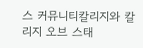스 커뮤니티칼리지와 칼리지 오브 스태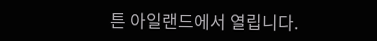튼 아일랜드에서 열립니다.